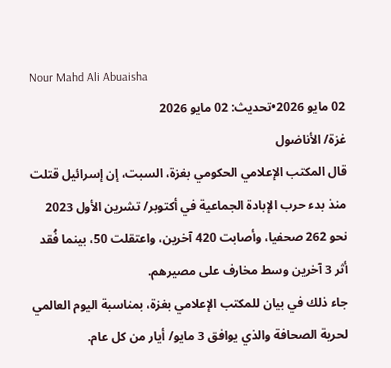Nour Mahd Ali Abuaisha
02 مايو 2026•تحديث: 02 مايو 2026
غزة/ الأناضول
قال المكتب الإعلامي الحكومي بغزة، السبت، إن إسرائيل قتلت منذ بدء حرب الإبادة الجماعية في أكتوبر/ تشرين الأول 2023 نحو 262 صحفيا، وأصابت 420 آخرين، واعتقلت 50، بينما فُقد أثر 3 آخرين وسط مخارف على مصيرهم.
جاء ذلك في بيان للمكتب الإعلامي بغزة، بمناسبة اليوم العالمي لحرية الصحافة والذي يوافق 3 مايو/ أيار من كل عام.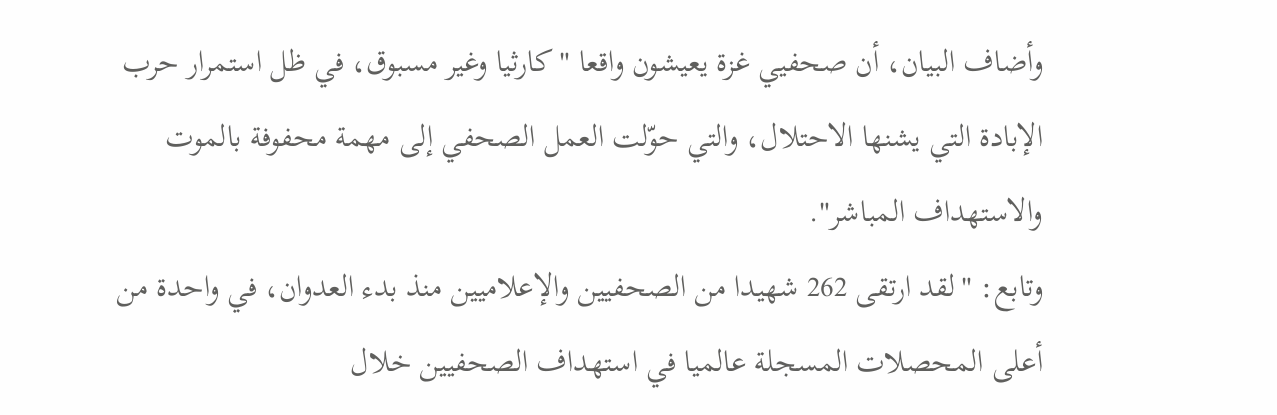وأضاف البيان، أن صحفيي غزة يعيشون واقعا "كارثيا وغير مسبوق، في ظل استمرار حرب الإبادة التي يشنها الاحتلال، والتي حوّلت العمل الصحفي إلى مهمة محفوفة بالموت والاستهداف المباشر".
وتابع: "لقد ارتقى 262 شهيدا من الصحفيين والإعلاميين منذ بدء العدوان، في واحدة من أعلى المحصلات المسجلة عالميا في استهداف الصحفيين خلال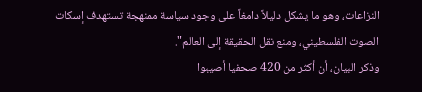النزاعات، وهو ما يشكل دليلاً دامغاً على وجود سياسة ممنهجة تستهدف إسكات الصوت الفلسطيني، ومنع نقل الحقيقة إلى العالم".
وذكر البيان، أن أكثر من 420 صحفيا أصيبوا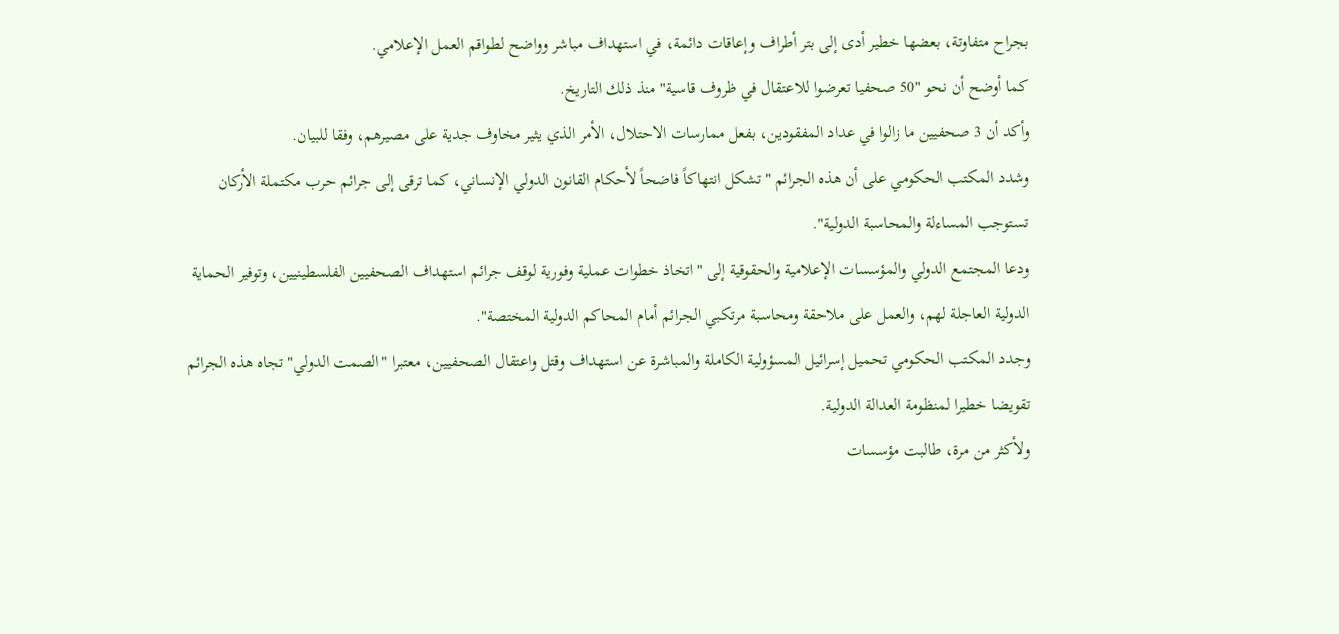بجراح متفاوتة، بعضها خطير أدى إلى بتر أطراف وإعاقات دائمة، في استهداف مباشر وواضح لطواقم العمل الإعلامي.
كما أوضح أن نحو "50 صحفيا تعرضوا للاعتقال في ظروف قاسية" منذ ذلك التاريخ.
وأكد أن 3 صحفيين ما زالوا في عداد المفقودين، بفعل ممارسات الاحتلال، الأمر الذي يثير مخاوف جدية على مصيرهم، وفقا للبيان.
وشدد المكتب الحكومي على أن هذه الجرائم "تشكل انتهاكاً فاضحاً لأحكام القانون الدولي الإنساني، كما ترقى إلى جرائم حرب مكتملة الأركان تستوجب المساءلة والمحاسبة الدولية".
ودعا المجتمع الدولي والمؤسسات الإعلامية والحقوقية إلى "اتخاذ خطوات عملية وفورية لوقف جرائم استهداف الصحفيين الفلسطينيين، وتوفير الحماية الدولية العاجلة لهم، والعمل على ملاحقة ومحاسبة مرتكبي الجرائم أمام المحاكم الدولية المختصة".
وجدد المكتب الحكومي تحميل إسرائيل المسؤولية الكاملة والمباشرة عن استهداف وقتل واعتقال الصحفيين، معتبرا "الصمت الدولي" تجاه هذه الجرائم تقويضا خطيرا لمنظومة العدالة الدولية.
ولأكثر من مرة، طالبت مؤسسات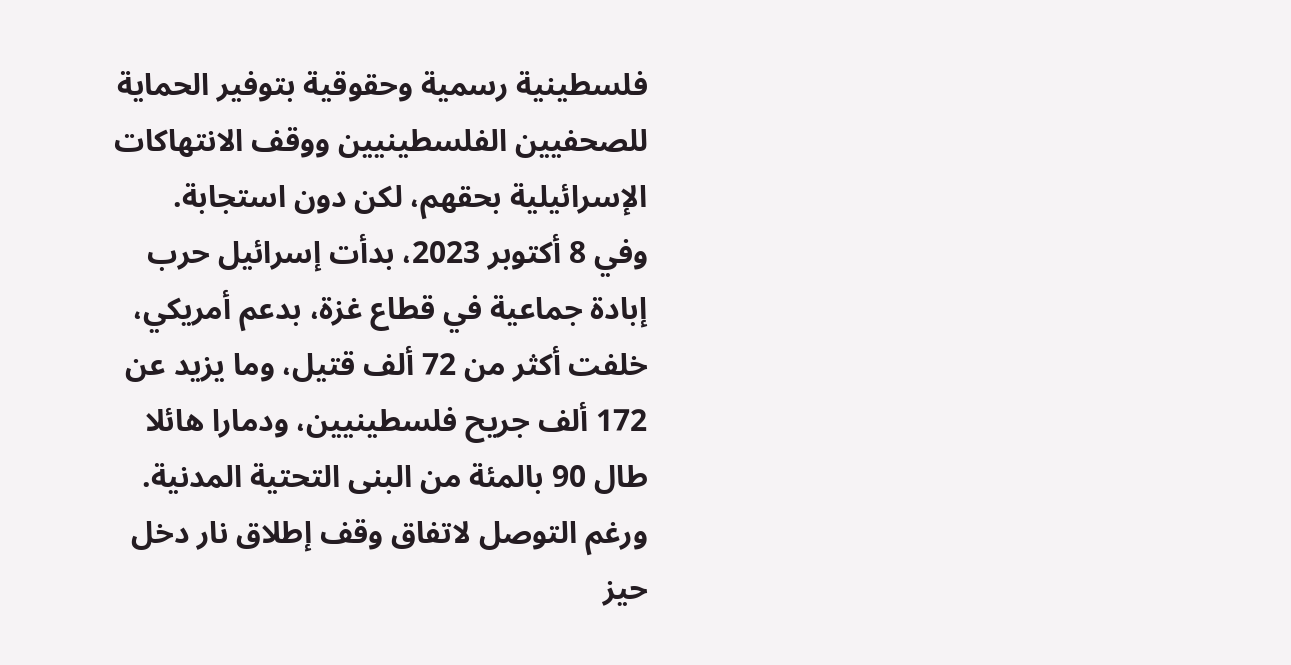فلسطينية رسمية وحقوقية بتوفير الحماية للصحفيين الفلسطينيين ووقف الانتهاكات الإسرائيلية بحقهم، لكن دون استجابة.
وفي 8 أكتوبر 2023، بدأت إسرائيل حرب إبادة جماعية في قطاع غزة، بدعم أمريكي، خلفت أكثر من 72 ألف قتيل، وما يزيد عن 172 ألف جريح فلسطينيين، ودمارا هائلا طال 90 بالمئة من البنى التحتية المدنية.
ورغم التوصل لاتفاق وقف إطلاق نار دخل حيز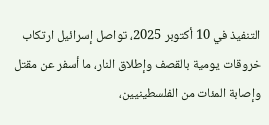التنفيذ في 10 أكتوبر 2025، تواصل إسرائيل ارتكاب خروقات يومية بالقصف وإطلاق النار، ما أسفر عن مقتل وإصابة المئات من الفلسطينيين،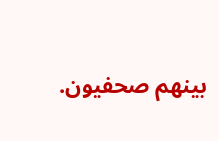بينهم صحفيون.